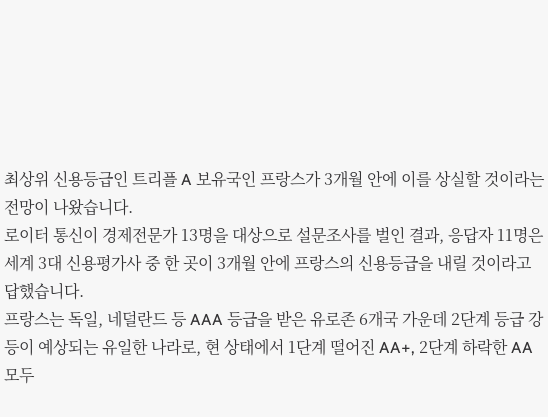최상위 신용등급인 트리플 A 보유국인 프랑스가 3개월 안에 이를 상실할 것이라는 전망이 나왔습니다.
로이터 통신이 경제전문가 13명을 대상으로 설문조사를 벌인 결과, 응답자 11명은 세계 3대 신용평가사 중 한 곳이 3개월 안에 프랑스의 신용등급을 내릴 것이라고 답했습니다.
프랑스는 독일, 네덜란드 등 AAA 등급을 받은 유로존 6개국 가운데 2단계 등급 강등이 예상되는 유일한 나라로, 현 상태에서 1단계 떨어진 AA+, 2단계 하락한 AA 모두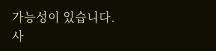가능성이 있습니다.
사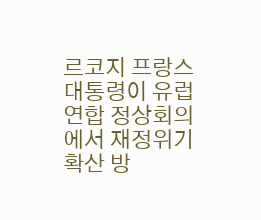르코지 프랑스 대통령이 유럽연합 정상회의에서 재정위기 확산 방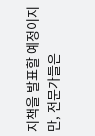지책을 발표할 예정이지만, 전문가들은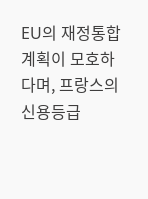EU의 재정통합 계획이 모호하다며, 프랑스의 신용등급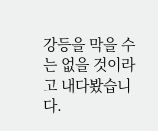강등을 막을 수는 없을 것이라고 내다봤습니다.